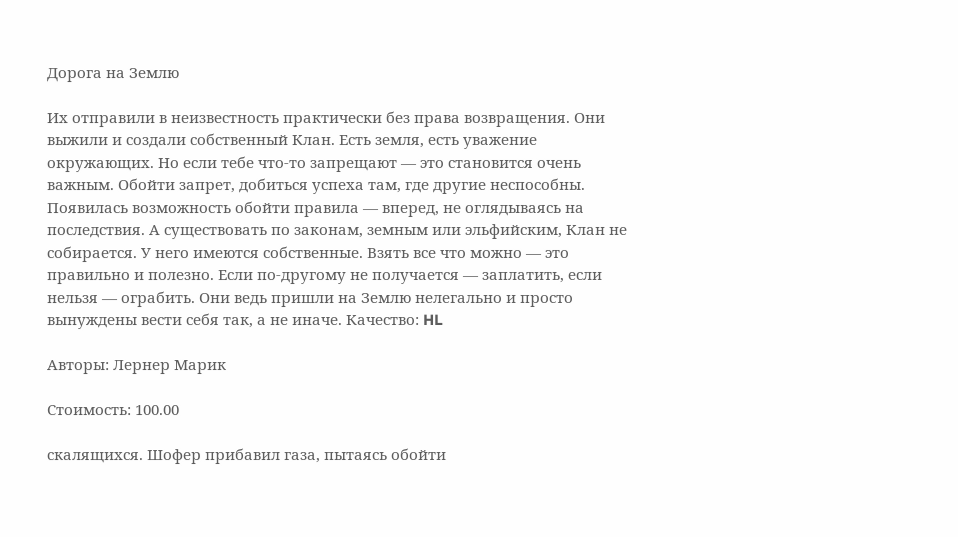Дорога на Землю

Их отправили в неизвестность практически без права возвращения. Они выжили и создали собственный Клан. Есть земля, есть уважение окружающих. Но если тебе что-то запрещают — это становится очень важным. Обойти запрет, добиться успеха там, где другие неспособны. Появилась возможность обойти правила — вперед, не оглядываясь на последствия. А существовать по законам, земным или эльфийским, Клан не собирается. У него имеются собственные. Взять все что можно — это правильно и полезно. Если по-другому не получается — заплатить, если нельзя — ограбить. Они ведь пришли на Землю нелегально и просто вынуждены вести себя так, а не иначе. Качество: HL

Авторы: Лернер Марик

Стоимость: 100.00

скалящихся. Шофер прибавил газа, пытаясь обойти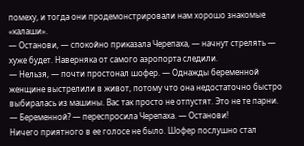помеху, и тогда они продемонстрировали нам хорошо знакомые «калаши».
— Останови, — спокойно приказала Черепаха, — начнут стрелять — хуже будет. Наверняка от самого аэропорта следили.
— Нельзя, — почти простонал шофер. — Однажды беременной женщине выстрелили в живот, потому что она недостаточно быстро выбиралась из машины. Вас так просто не отпустят. Это не те парни.
— Беременной? — переспросила Черепаха. — Останови!
Ничего приятного в ее голосе не было. Шофер послушно стал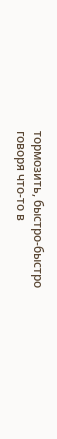тормозить, быстро-быстро говоря что-то в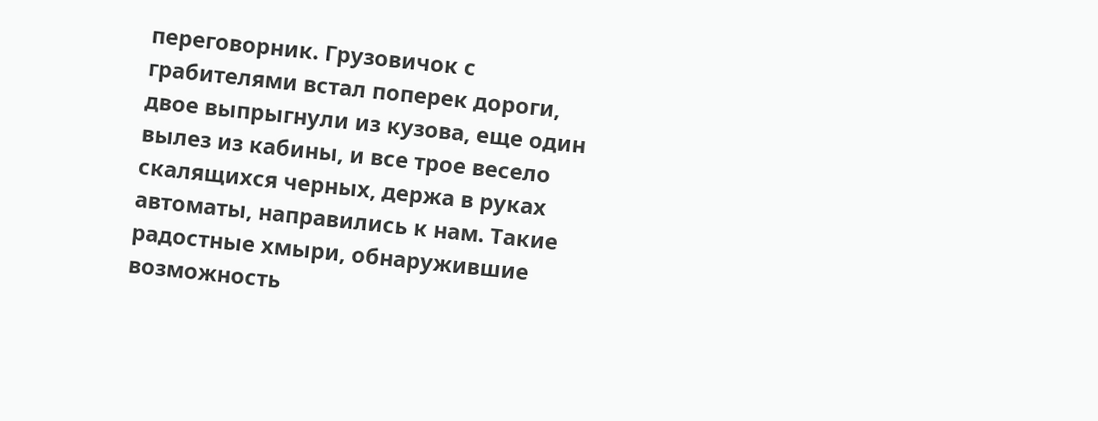переговорник. Грузовичок с грабителями встал поперек дороги, двое выпрыгнули из кузова, еще один вылез из кабины, и все трое весело скалящихся черных, держа в руках автоматы, направились к нам. Такие радостные хмыри, обнаружившие возможность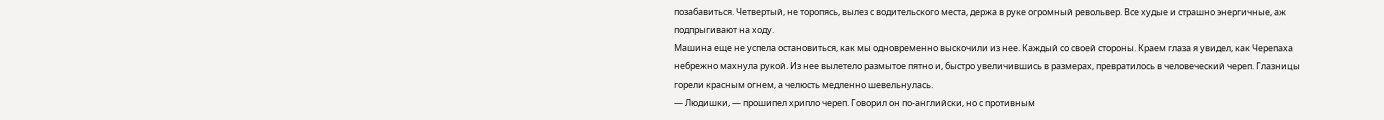позабавиться. Четвертый, не торопясь, вылез с водительского места, держа в руке огромный револьвер. Все худые и страшно энергичные, аж подпрыгивают на ходу.
Машина еще не успела остановиться, как мы одновременно выскочили из нее. Каждый со своей стороны. Краем глаза я увидел, как Черепаха небрежно махнула рукой. Из нее вылетело размытое пятно и, быстро увеличившись в размерах, превратилось в человеческий череп. Глазницы горели красным огнем, а челюсть медленно шевельнулась.
— Людишки, — прошипел хрипло череп. Говорил он по-английски, но с противным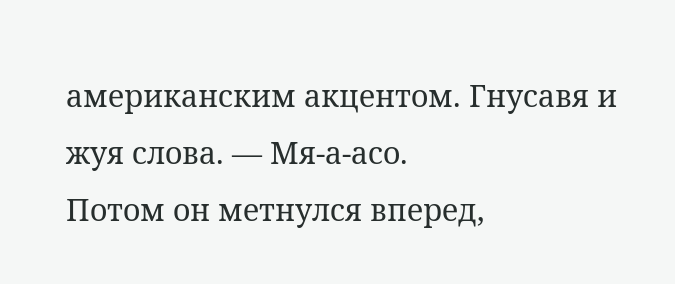американским акцентом. Гнусавя и жуя слова. — Мя-а-асо.
Потом он метнулся вперед,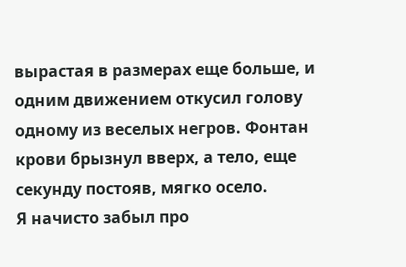вырастая в размерах еще больше, и одним движением откусил голову одному из веселых негров. Фонтан крови брызнул вверх, а тело, еще секунду постояв, мягко осело.
Я начисто забыл про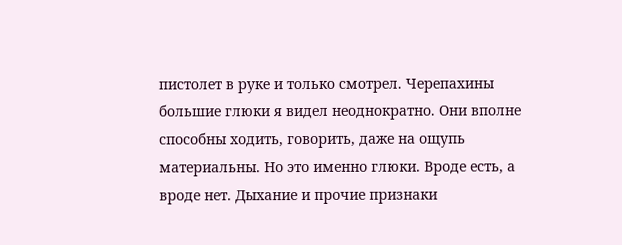пистолет в руке и только смотрел. Черепахины большие глюки я видел неоднократно. Они вполне способны ходить, говорить, даже на ощупь материальны. Но это именно глюки. Вроде есть, а вроде нет. Дыхание и прочие признаки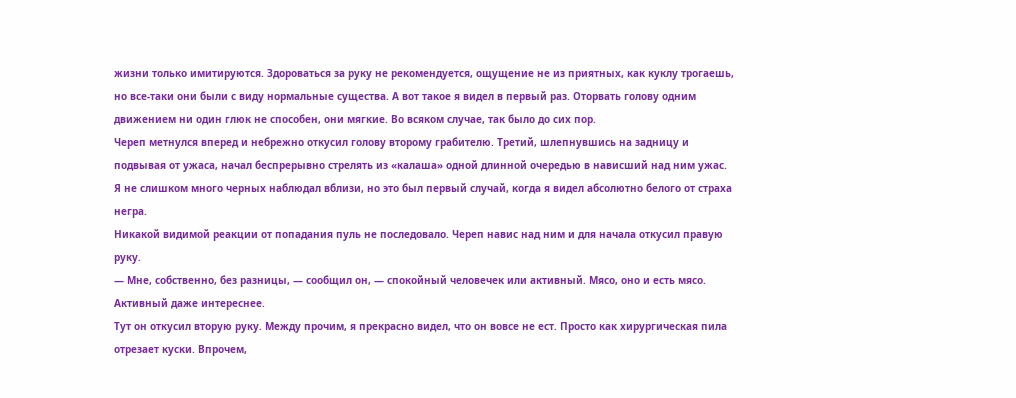жизни только имитируются. Здороваться за руку не рекомендуется, ощущение не из приятных, как куклу трогаешь, но все-таки они были с виду нормальные существа. А вот такое я видел в первый раз. Оторвать голову одним движением ни один глюк не способен, они мягкие. Во всяком случае, так было до сих пор.
Череп метнулся вперед и небрежно откусил голову второму грабителю. Третий, шлепнувшись на задницу и подвывая от ужаса, начал беспрерывно стрелять из «калаша» одной длинной очередью в нависший над ним ужас. Я не слишком много черных наблюдал вблизи, но это был первый случай, когда я видел абсолютно белого от страха негра.
Никакой видимой реакции от попадания пуль не последовало. Череп навис над ним и для начала откусил правую руку.
— Мне, собственно, без разницы, — сообщил он, — спокойный человечек или активный. Мясо, оно и есть мясо. Активный даже интереснее.
Тут он откусил вторую руку. Между прочим, я прекрасно видел, что он вовсе не ест. Просто как хирургическая пила отрезает куски. Впрочем,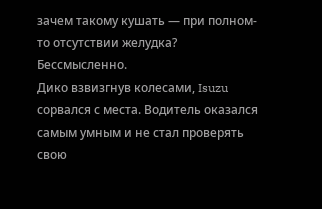зачем такому кушать — при полном-то отсутствии желудка? Бессмысленно.
Дико взвизгнув колесами, Isuzu сорвался с места. Водитель оказался самым умным и не стал проверять свою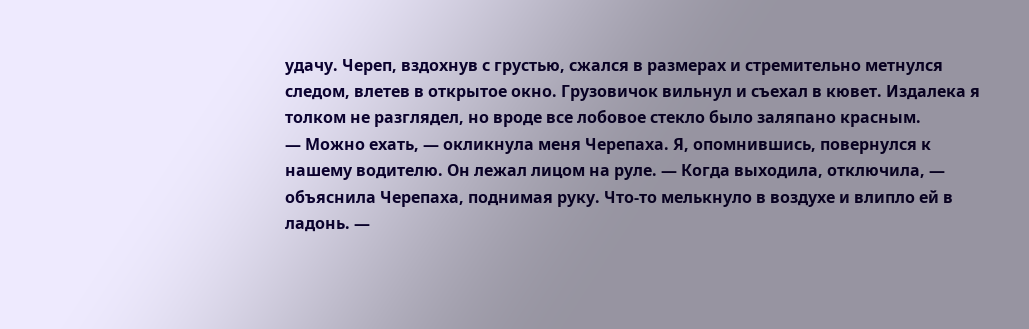удачу. Череп, вздохнув с грустью, сжался в размерах и стремительно метнулся следом, влетев в открытое окно. Грузовичок вильнул и съехал в кювет. Издалека я толком не разглядел, но вроде все лобовое стекло было заляпано красным.
— Можно ехать, — окликнула меня Черепаха. Я, опомнившись, повернулся к нашему водителю. Он лежал лицом на руле. — Когда выходила, отключила, — объяснила Черепаха, поднимая руку. Что-то мелькнуло в воздухе и влипло ей в ладонь. —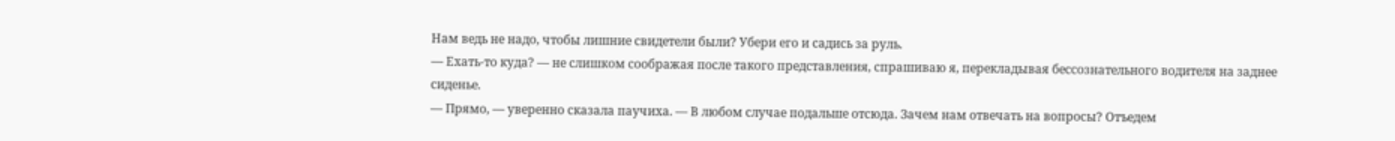Нам ведь не надо, чтобы лишние свидетели были? Убери его и садись за руль.
— Ехать-то куда? — не слишком соображая после такого представления, спрашиваю я, перекладывая бессознательного водителя на заднее сиденье.
— Прямо, — уверенно сказала паучиха. — В любом случае подальше отсюда. Зачем нам отвечать на вопросы? Отъедем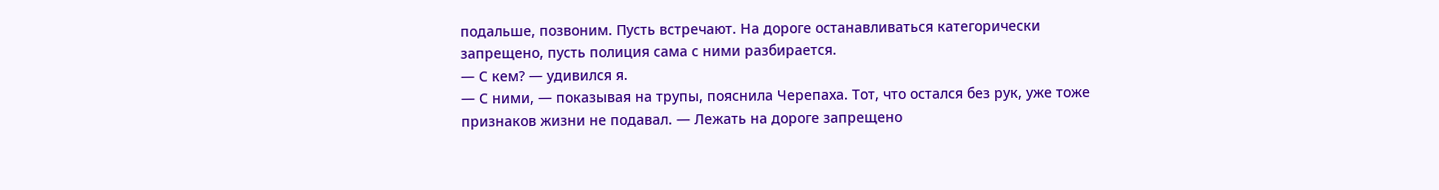подальше, позвоним. Пусть встречают. На дороге останавливаться категорически запрещено, пусть полиция сама с ними разбирается.
— С кем? — удивился я.
— С ними, — показывая на трупы, пояснила Черепаха. Тот, что остался без рук, уже тоже признаков жизни не подавал. — Лежать на дороге запрещено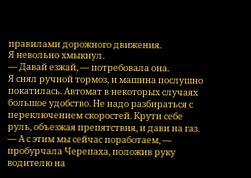правилами дорожного движения.
Я невольно хмыкнул.
— Давай езжай, — потребовала она.
Я снял ручной тормоз, и машина послушно покатилась. Автомат в некоторых случаях большое удобство. Не надо разбираться с переключением скоростей. Крути себе руль, объезжая препятствия, и дави на газ.
— А с этим мы сейчас поработаем, — пробурчала Черепаха, положив руку водителю на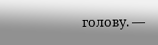голову. —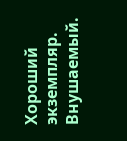Хороший экземпляр. Внушаемый.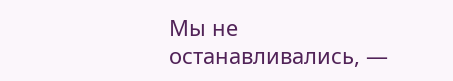Мы не останавливались, —